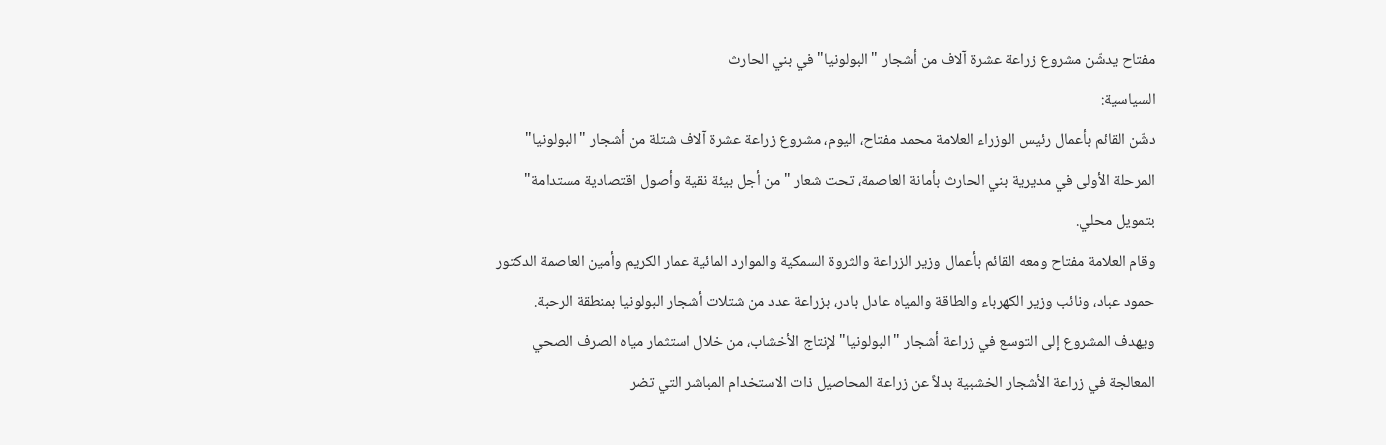مفتاح يدشّن مشروع زراعة عشرة آلاف من أشجار "البولونيا" في بني الحارث
السياسية:
دشّن القائم بأعمال رئيس الوزراء العلامة محمد مفتاح، اليوم، مشروع زراعة عشرة آلاف شتلة من أشجار "البولونيا" المرحلة الأولى في مديرية بني الحارث بأمانة العاصمة، تحت شعار "من أجل بيئة نقية وأصول اقتصادية مستدامة" بتمويل محلي.
وقام العلامة مفتاح ومعه القائم بأعمال وزير الزراعة والثروة السمكية والموارد المائية عمار الكريم وأمين العاصمة الدكتور حمود عباد، ونائب وزير الكهرباء والطاقة والمياه عادل بادر، بزراعة عدد من شتلات أشجار البولونيا بمنطقة الرحبة.
ويهدف المشروع إلى التوسع في زراعة أشجار "البولونيا" لإنتاج الأخشاب، من خلال استثمار مياه الصرف الصحي المعالجة في زراعة الأشجار الخشبية بدلاً عن زراعة المحاصيل ذات الاستخدام المباشر التي تضر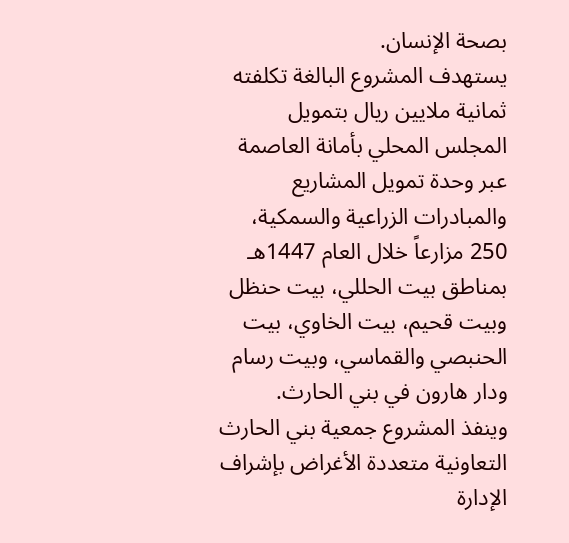بصحة الإنسان.
يستهدف المشروع البالغة تكلفته ثمانية ملايين ريال بتمويل المجلس المحلي بأمانة العاصمة عبر وحدة تمويل المشاريع والمبادرات الزراعية والسمكية، 250 مزارعاً خلال العام 1447هـ بمناطق بيت الحللي، بيت حنظل وبيت قحيم، بيت الخاوي، بيت الحنبصي والقماسي، وبيت رسام ودار هارون في بني الحارث.
وينفذ المشروع جمعية بني الحارث التعاونية متعددة الأغراض بإشراف الإدارة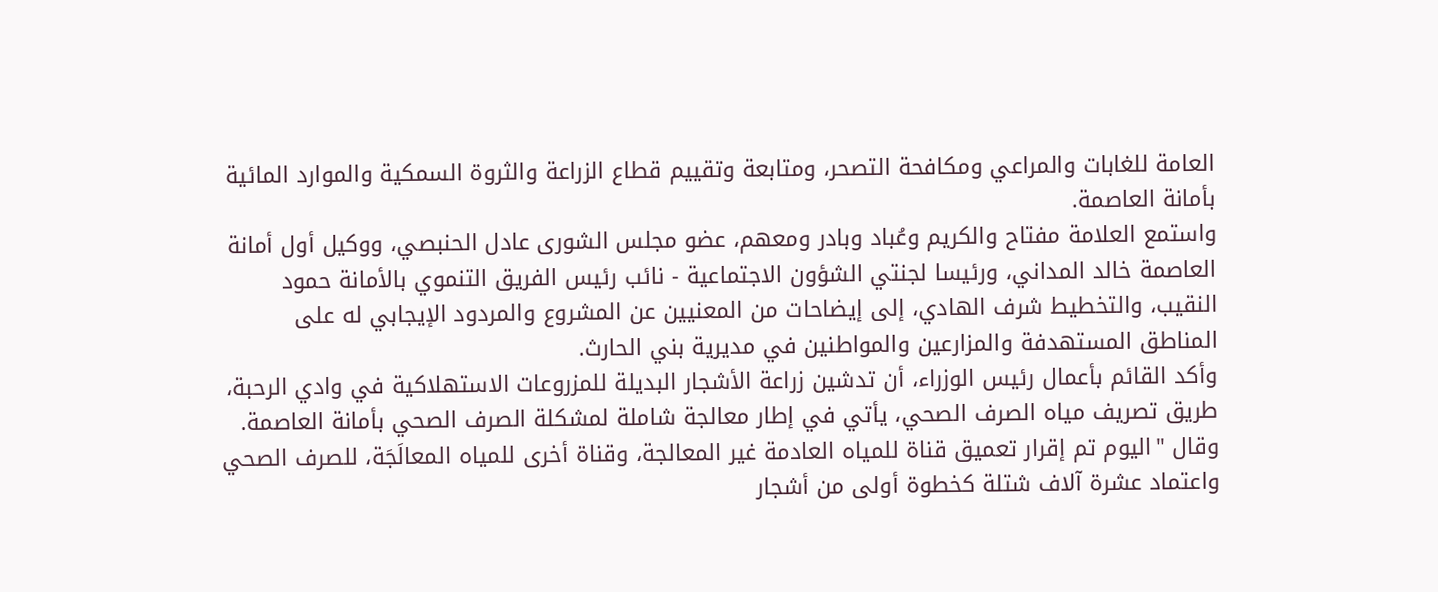العامة للغابات والمراعي ومكافحة التصحر، ومتابعة وتقييم قطاع الزراعة والثروة السمكية والموارد المائية بأمانة العاصمة.
واستمع العلامة مفتاح والكريم وعُباد وبادر ومعهم، عضو مجلس الشورى عادل الحنبصي، ووكيل أول أمانة العاصمة خالد المداني، ورئيسا لجنتي الشؤون الاجتماعية - نائب رئيس الفريق التنموي بالأمانة حمود النقيب، والتخطيط شرف الهادي، إلى إيضاحات من المعنيين عن المشروع والمردود الإيجابي له على المناطق المستهدفة والمزارعين والمواطنين في مديرية بني الحارث.
وأكد القائم بأعمال رئيس الوزراء، أن تدشين زراعة الأشجار البديلة للمزروعات الاستهلاكية في وادي الرحبة، طريق تصريف مياه الصرف الصحي، يأتي في إطار معالجة شاملة لمشكلة الصرف الصحي بأمانة العاصمة.
وقال "اليوم تم إقرار تعميق قناة للمياه العادمة غير المعالجة، وقناة أخرى للمياه المعالَجَة، للصرف الصحي واعتماد عشرة آلاف شتلة كخطوة أولى من أشجار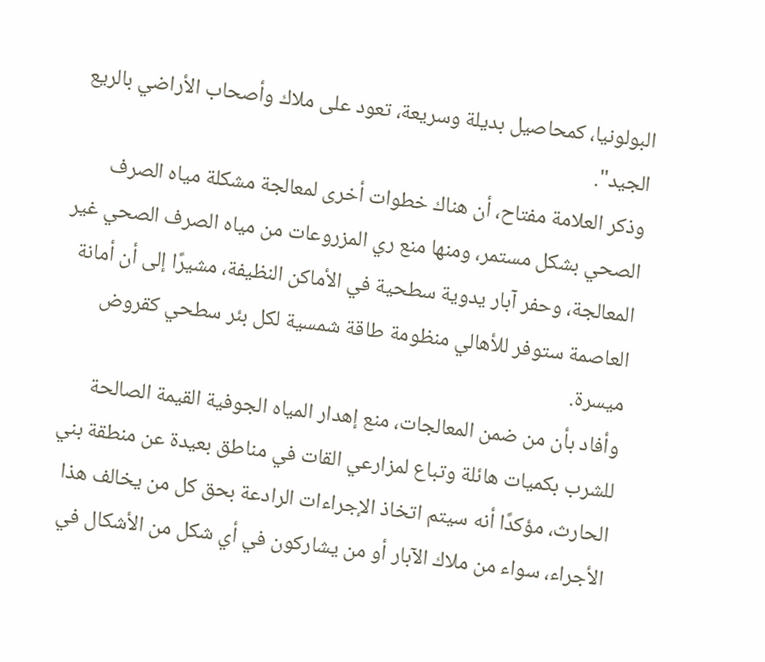البولونيا، كمحاصيل بديلة وسريعة، تعود على ملاك وأصحاب الأراضي بالريع الجيد".
وذكر العلامة مفتاح، أن هناك خطوات أخرى لمعالجة مشكلة مياه الصرف الصحي بشكل مستمر، ومنها منع ري المزروعات من مياه الصرف الصحي غير المعالجة، وحفر آبار يدوية سطحية في الأماكن النظيفة، مشيرًا إلى أن أمانة العاصمة ستوفر للأهالي منظومة طاقة شمسية لكل بئر سطحي كقروض ميسرة.
وأفاد بأن من ضمن المعالجات، منع إهدار المياه الجوفية القيمة الصالحة للشرب بكميات هائلة وتباع لمزارعي القات في مناطق بعيدة عن منطقة بني الحارث، مؤكدًا أنه سيتم اتخاذ الإجراءات الرادعة بحق كل من يخالف هذا الأجراء، سواء من ملاك الآبار أو من يشاركون في أي شكل من الأشكال في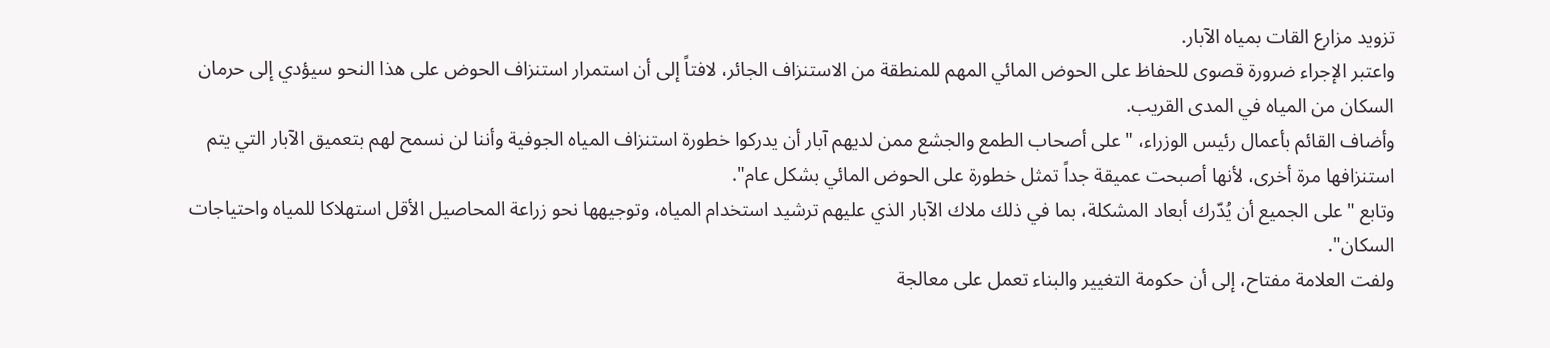تزويد مزارع القات بمياه الآبار.
واعتبر الإجراء ضرورة قصوى للحفاظ على الحوض المائي المهم للمنطقة من الاستنزاف الجائر، لافتاً إلى أن استمرار استنزاف الحوض على هذا النحو سيؤدي إلى حرمان السكان من المياه في المدى القريب.
وأضاف القائم بأعمال رئيس الوزراء، "على أصحاب الطمع والجشع ممن لديهم آبار أن يدركوا خطورة استنزاف المياه الجوفية وأننا لن نسمح لهم بتعميق الآبار التي يتم استنزافها مرة أخرى، لأنها أصبحت عميقة جداً تمثل خطورة على الحوض المائي بشكل عام".
وتابع "على الجميع أن يُدّرك أبعاد المشكلة، بما في ذلك ملاك الآبار الذي عليهم ترشيد استخدام المياه، وتوجيهها نحو زراعة المحاصيل الأقل استهلاكا للمياه واحتياجات السكان".
ولفت العلامة مفتاح، إلى أن حكومة التغيير والبناء تعمل على معالجة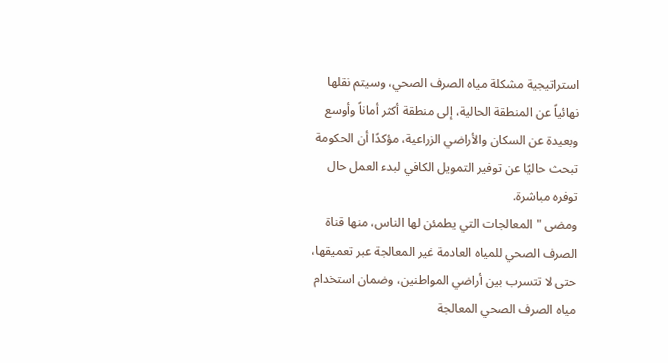استراتيجية مشكلة مياه الصرف الصحي، وسيتم نقلها نهائياً عن المنطقة الحالية، إلى منطقة أكثر أماناً وأوسع وبعيدة عن السكان والأراضي الزراعية، مؤكدًا أن الحكومة تبحث حاليًا عن توفير التمويل الكافي لبدء العمل حال توفره مباشرة.
ومضى "المعالجات التي يطمئن لها الناس، منها قناة الصرف الصحي للمياه العادمة غير المعالجة عبر تعميقها، حتى لا تتسرب بين أراضي المواطنين، وضمان استخدام مياه الصرف الصحي المعالجة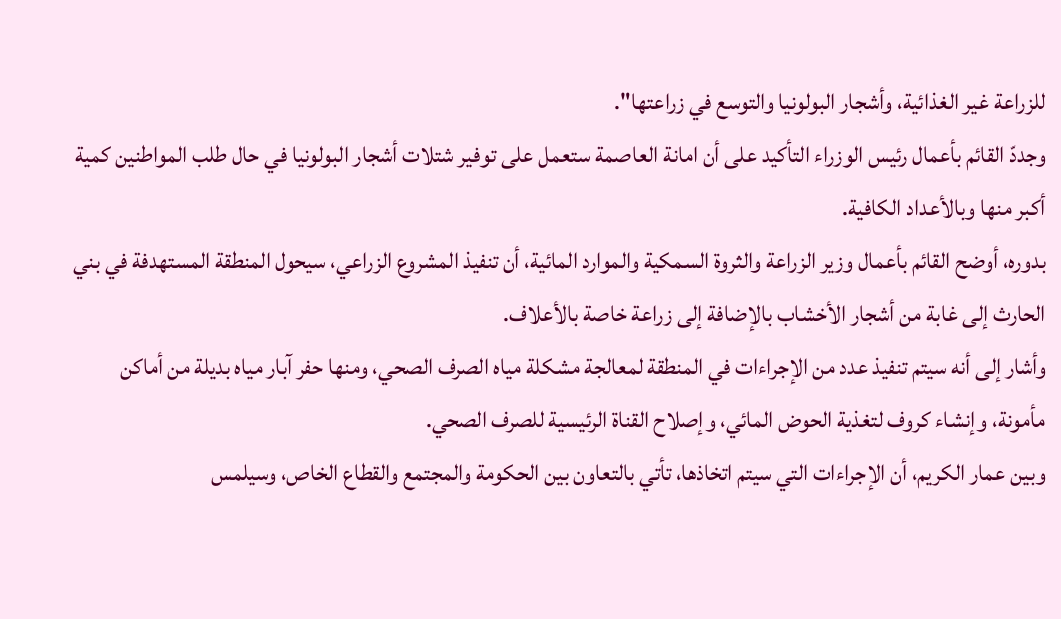للزراعة غير الغذائية، وأشجار البولونيا والتوسع في زراعتها".
وجددّ القائم بأعمال رئيس الوزراء التأكيد على أن امانة العاصمة ستعمل على توفير شتلات أشجار البولونيا في حال طلب المواطنين كمية أكبر منها وبالأعداد الكافية.
بدوره، أوضح القائم بأعمال وزير الزراعة والثروة السمكية والموارد المائية، أن تنفيذ المشروع الزراعي، سيحول المنطقة المستهدفة في بني الحارث إلى غابة من أشجار الأخشاب بالإضافة إلى زراعة خاصة بالأعلاف.
وأشار إلى أنه سيتم تنفيذ عدد من الإجراءات في المنطقة لمعالجة مشكلة مياه الصرف الصحي، ومنها حفر آبار مياه بديلة من أماكن مأمونة، وإنشاء كروف لتغذية الحوض المائي، وإصلاح القناة الرئيسية للصرف الصحي.
وبين عمار الكريم، أن الإجراءات التي سيتم اتخاذها، تأتي بالتعاون بين الحكومة والمجتمع والقطاع الخاص، وسيلمس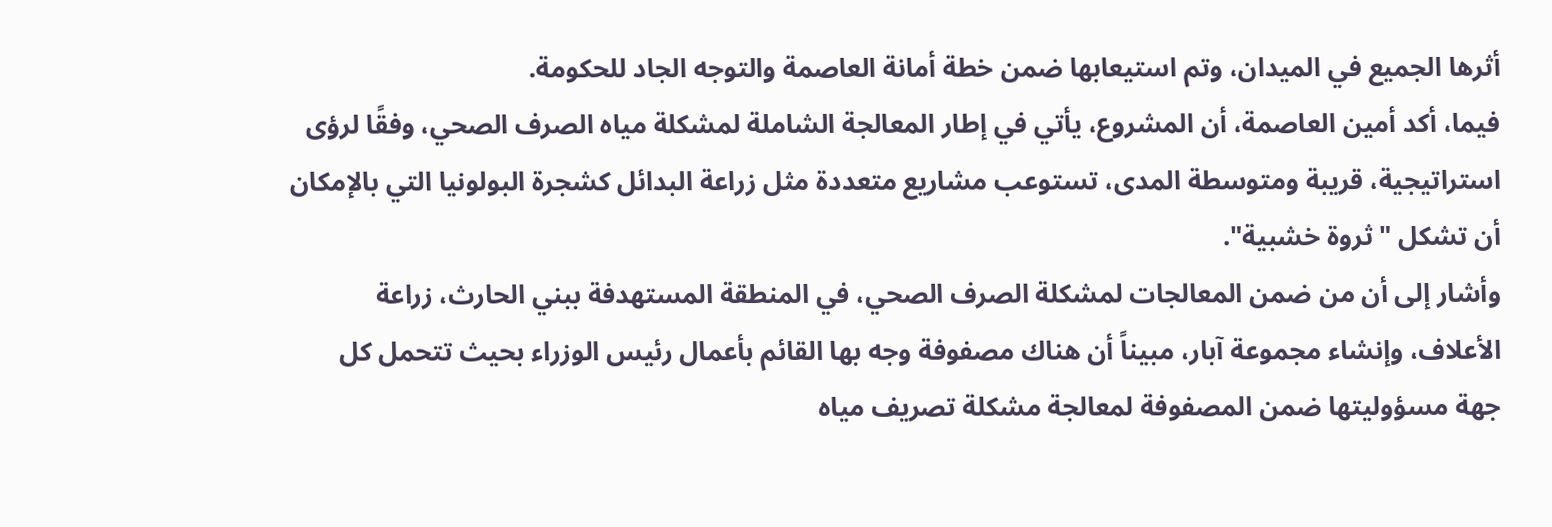أثرها الجميع في الميدان، وتم استيعابها ضمن خطة أمانة العاصمة والتوجه الجاد للحكومة.
فيما، أكد أمين العاصمة، أن المشروع، يأتي في إطار المعالجة الشاملة لمشكلة مياه الصرف الصحي، وفقًا لرؤى استراتيجية، قريبة ومتوسطة المدى، تستوعب مشاريع متعددة مثل زراعة البدائل كشجرة البولونيا التي بالإمكان أن تشكل "ثروة خشبية".
وأشار إلى أن من ضمن المعالجات لمشكلة الصرف الصحي، في المنطقة المستهدفة ببني الحارث، زراعة الأعلاف، وإنشاء مجموعة آبار، مبيناً أن هناك مصفوفة وجه بها القائم بأعمال رئيس الوزراء بحيث تتحمل كل جهة مسؤوليتها ضمن المصفوفة لمعالجة مشكلة تصريف مياه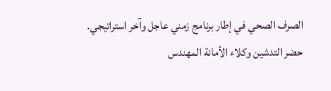الصرف الصحي في إطار برنامج زمني عاجل وآخر استراتيجي.
حضر التدشين وكلاء الأمانة المهندس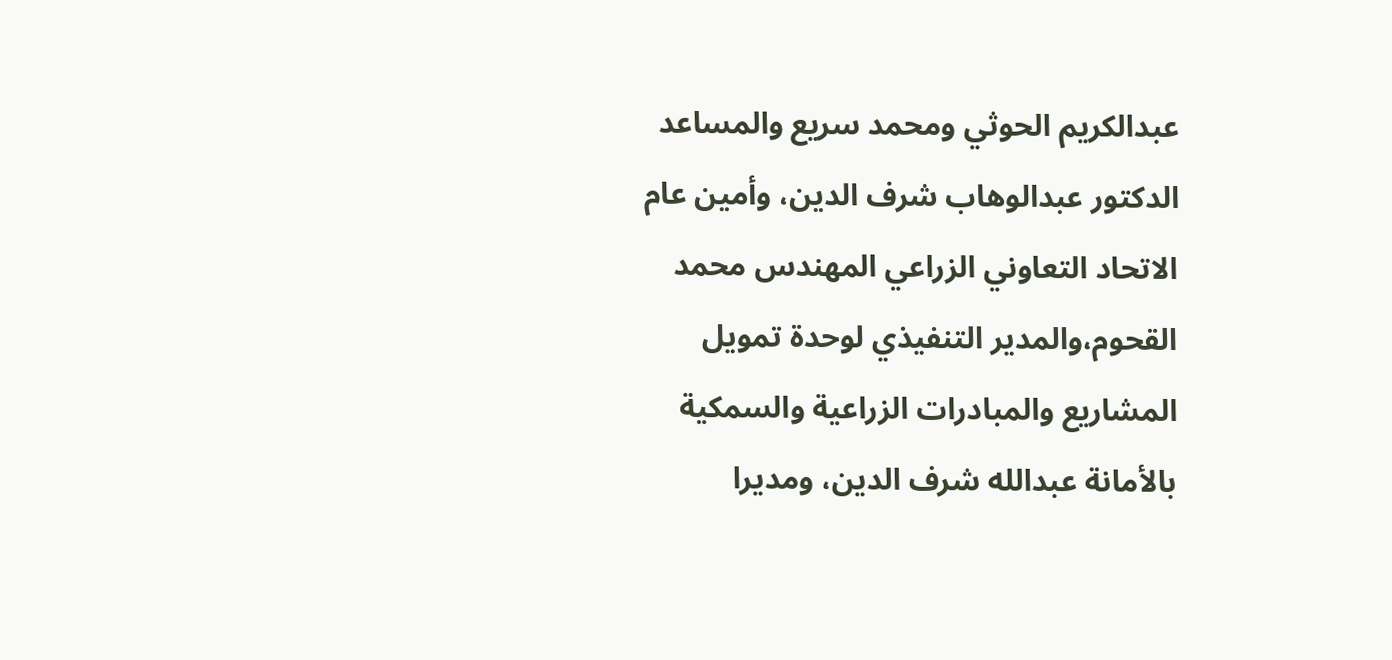عبدالكريم الحوثي ومحمد سريع والمساعد الدكتور عبدالوهاب شرف الدين، وأمين عام الاتحاد التعاوني الزراعي المهندس محمد القحوم،والمدير التنفيذي لوحدة تمويل المشاريع والمبادرات الزراعية والسمكية بالأمانة عبدالله شرف الدين، ومديرا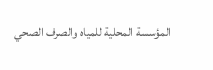المؤسسة المحلية للمياه والصرف الصحي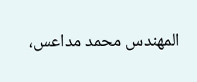المهندس محمد مداعس،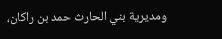ومديرية بني الحارث حمد بن راكان،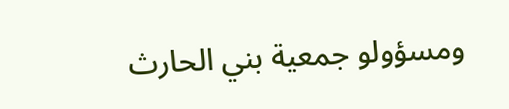ومسؤولو جمعية بني الحارث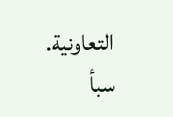التعاونية.
سبأ